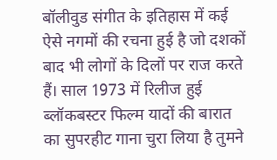बॉलीवुड संगीत के इतिहास में कई ऐसे नगमों की रचना हुई है जो दशकों बाद भी लोगों के दिलों पर राज करते हैं। साल 1973 में रिलीज हुई ब्लॉकबस्टर फिल्म यादों की बारात का सुपरहीट गाना चुरा लिया है तुमने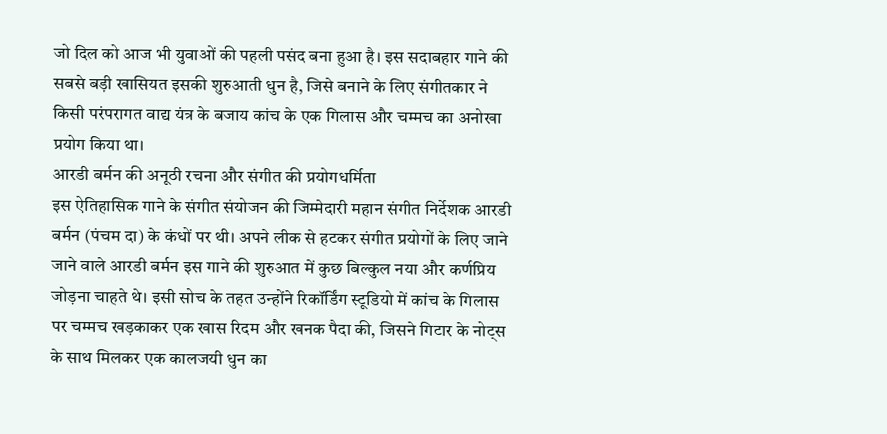जो दिल को आज भी युवाओं की पहली पसंद बना हुआ है। इस सदाबहार गाने की सबसे बड़ी खासियत इसकी शुरुआती धुन है, जिसे बनाने के लिए संगीतकार ने किसी परंपरागत वाद्य यंत्र के बजाय कांच के एक गिलास और चम्मच का अनोखा प्रयोग किया था।
आरडी बर्मन की अनूठी रचना और संगीत की प्रयोगधर्मिता
इस ऐतिहासिक गाने के संगीत संयोजन की जिम्मेदारी महान संगीत निर्देशक आरडी बर्मन (पंचम दा) के कंधों पर थी। अपने लीक से हटकर संगीत प्रयोगों के लिए जाने जाने वाले आरडी बर्मन इस गाने की शुरुआत में कुछ बिल्कुल नया और कर्णप्रिय जोड़ना चाहते थे। इसी सोच के तहत उन्होंने रिकॉर्डिंग स्टूडियो में कांच के गिलास पर चम्मच खड़काकर एक खास रिदम और खनक पैदा की, जिसने गिटार के नोट्स के साथ मिलकर एक कालजयी धुन का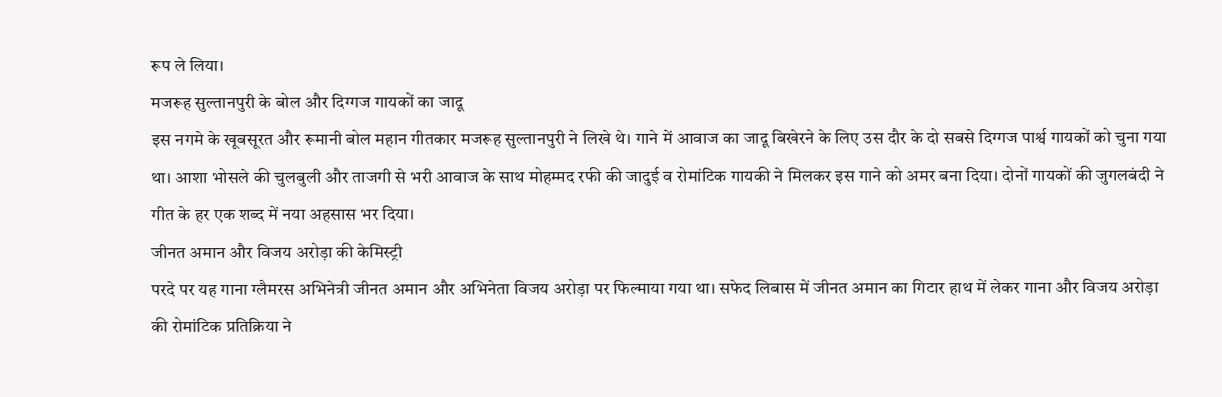रूप ले लिया।
मजरूह सुल्तानपुरी के बोल और दिग्गज गायकों का जादू
इस नगमे के खूबसूरत और रूमानी बोल महान गीतकार मजरूह सुल्तानपुरी ने लिखे थे। गाने में आवाज का जादू बिखेरने के लिए उस दौर के दो सबसे दिग्गज पार्श्व गायकों को चुना गया था। आशा भोसले की चुलबुली और ताजगी से भरी आवाज के साथ मोहम्मद रफी की जादुई व रोमांटिक गायकी ने मिलकर इस गाने को अमर बना दिया। दोनों गायकों की जुगलबंदी ने गीत के हर एक शब्द में नया अहसास भर दिया।
जीनत अमान और विजय अरोड़ा की केमिस्ट्री
परदे पर यह गाना ग्लैमरस अभिनेत्री जीनत अमान और अभिनेता विजय अरोड़ा पर फिल्माया गया था। सफेद लिबास में जीनत अमान का गिटार हाथ में लेकर गाना और विजय अरोड़ा की रोमांटिक प्रतिक्रिया ने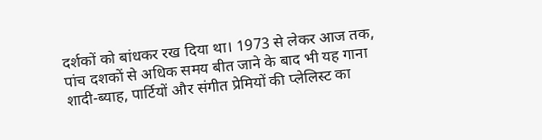दर्शकों को बांधकर रख दिया था। 1973 से लेकर आज तक, पांच दशकों से अधिक समय बीत जाने के बाद भी यह गाना शादी-ब्याह, पार्टियों और संगीत प्रेमियों की प्लेलिस्ट का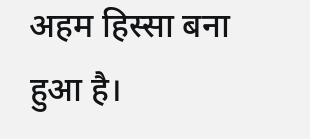अहम हिस्सा बना हुआ है।